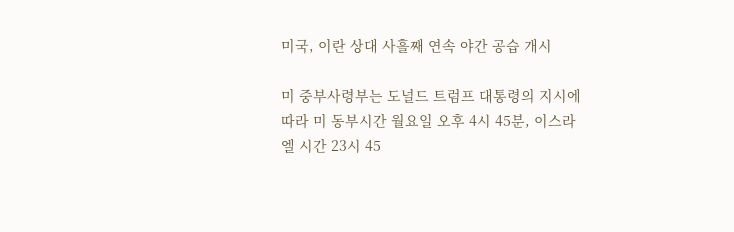미국, 이란 상대 사흘째 연속 야간 공습 개시

미 중부사령부는 도널드 트럼프 대통령의 지시에 따라 미 동부시간 월요일 오후 4시 45분, 이스라엘 시간 23시 45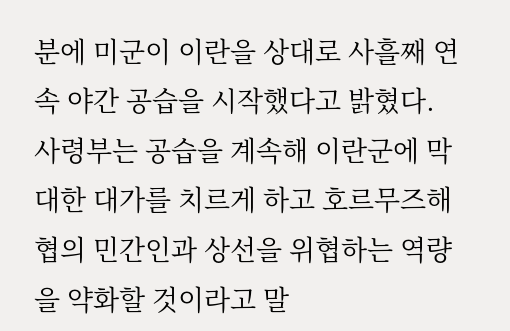분에 미군이 이란을 상대로 사흘째 연속 야간 공습을 시작했다고 밝혔다. 사령부는 공습을 계속해 이란군에 막대한 대가를 치르게 하고 호르무즈해협의 민간인과 상선을 위협하는 역량을 약화할 것이라고 말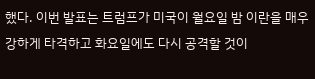했다. 이번 발표는 트럼프가 미국이 월요일 밤 이란을 매우 강하게 타격하고 화요일에도 다시 공격할 것이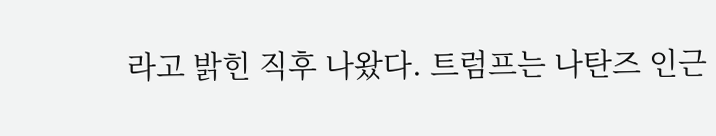라고 밝힌 직후 나왔다. 트럼프는 나탄즈 인근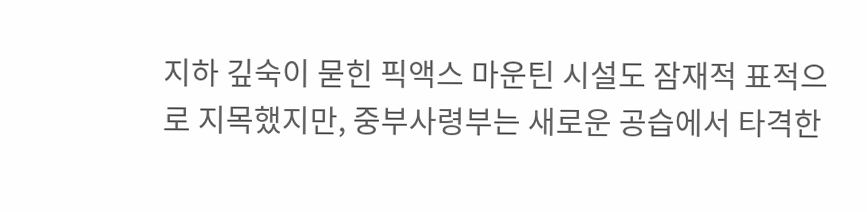지하 깊숙이 묻힌 픽액스 마운틴 시설도 잠재적 표적으로 지목했지만, 중부사령부는 새로운 공습에서 타격한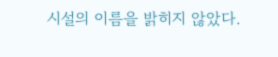시설의 이름을 밝히지 않았다.